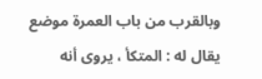وبالقرب من باب العمرة موضع يقال له : المتكأ ، يروى أنه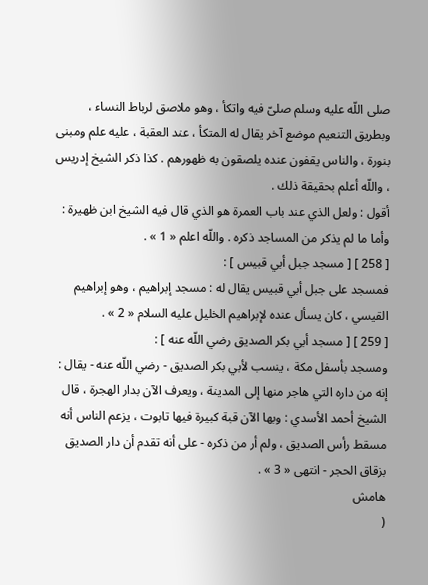صلى اللّه عليه وسلم صلىّ فيه واتكأ ، وهو ملاصق لرباط النساء ، وبطريق التنعيم موضع آخر يقال له المتكأ ، عند العقبة ، عليه علم ومبنى بنورة ، والناس يقفون عنده يلصقون به ظهورهم . كذا ذكر الشيخ إدريس ، واللّه أعلم بحقيقة ذلك .
أقول : ولعل الذي عند باب العمرة هو الذي قال فيه الشيخ ابن ظهيرة :
وأما ما لم يذكر من المساجد ذكره . واللّه اعلم « 1 » .
[ 258 ] [ مسجد جبل أبي قبيس ] :
فمسجد على جبل أبي قبيس يقال له : مسجد إبراهيم ، وهو إبراهيم القيسي ، كان يسأل عنده لإبراهيم الخليل عليه السلام « 2 » .
[ 259 ] [ مسجد أبي بكر الصديق رضي اللّه عنه ] :
ومسجد بأسفل مكة ، ينسب لأبي بكر الصديق - رضي اللّه عنه - يقال : إنه من داره التي هاجر منها إلى المدينة ، ويعرف الآن بدار الهجرة ، قال الشيخ أحمد الأسدي : وبها الآن قبة كبيرة فيها تابوت ، يزعم الناس أنه مسقط رأس الصديق ، ولم أر من ذكره - على أنه تقدم أن دار الصديق بزقاق الحجر - انتهى « 3 » .
هامش
(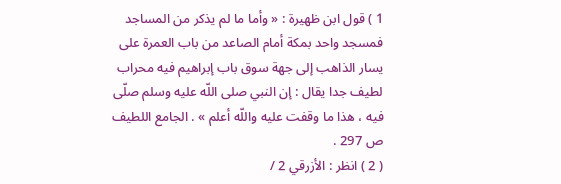1 ) قول ابن ظهيرة : « وأما ما لم يذكر من المساجد فمسجد واحد بمكة أمام الصاعد من باب العمرة على يسار الذاهب إلى جهة سوق باب إبراهيم فيه محراب لطيف جدا يقال : إن النبي صلى اللّه عليه وسلم صلّى فيه ، هذا ما وقفت عليه واللّه أعلم » . الجامع اللطيف ص 297 .
( 2 ) انظر : الأزرقي 2 /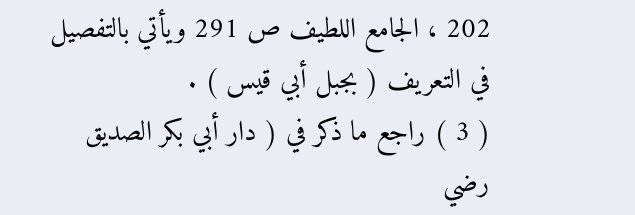202 ، الجامع اللطيف ص 291 ويأتي بالتفصيل في التعريف ( بجبل أبي قيس ) .
( 3 ) راجع ما ذكر في ( دار أبي بكر الصديق رضي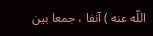اللّه عنه ) آنفا ، جمعا بين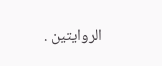الروايتين .